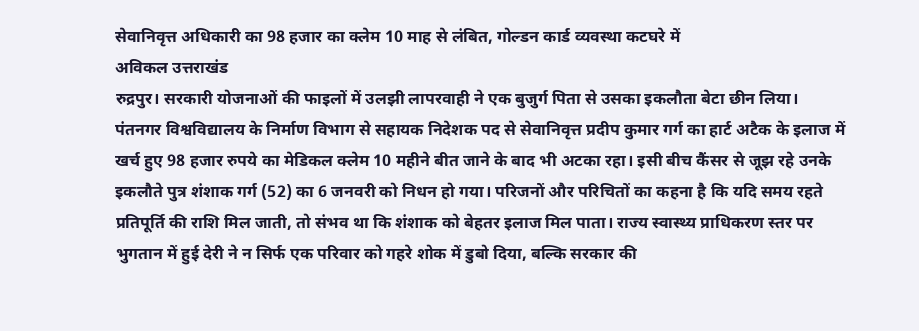सेवानिवृत्त अधिकारी का 98 हजार का क्लेम 10 माह से लंबित, गोल्डन कार्ड व्यवस्था कटघरे में
अविकल उत्तराखंड
रुद्रपुर। सरकारी योजनाओं की फाइलों में उलझी लापरवाही ने एक बुजुर्ग पिता से उसका इकलौता बेटा छीन लिया। पंतनगर विश्वविद्यालय के निर्माण विभाग से सहायक निदेशक पद से सेवानिवृत्त प्रदीप कुमार गर्ग का हार्ट अटैक के इलाज में खर्च हुए 98 हजार रुपये का मेडिकल क्लेम 10 महीने बीत जाने के बाद भी अटका रहा। इसी बीच कैंसर से जूझ रहे उनके इकलौते पुत्र शंशाक गर्ग (52) का 6 जनवरी को निधन हो गया। परिजनों और परिचितों का कहना है कि यदि समय रहते प्रतिपूर्ति की राशि मिल जाती, तो संभव था कि शंशाक को बेहतर इलाज मिल पाता। राज्य स्वास्थ्य प्राधिकरण स्तर पर भुगतान में हुई देरी ने न सिर्फ एक परिवार को गहरे शोक में डुबो दिया, बल्कि सरकार की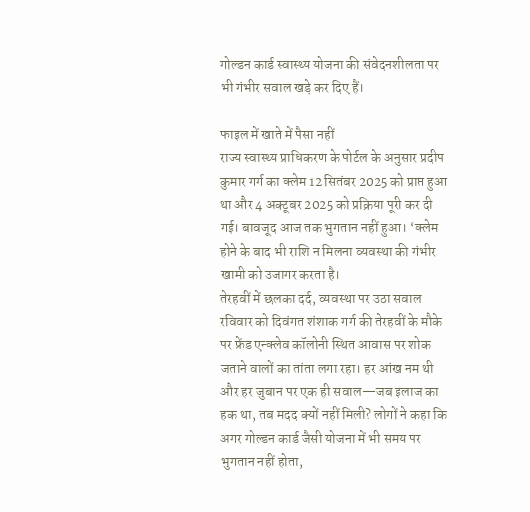गोल्डन कार्ड स्वास्थ्य योजना की संवेदनशीलता पर भी गंभीर सवाल खड़े कर दिए हैं।

फाइल में खाते में पैसा नहीं
राज्य स्वास्थ्य प्राधिकरण के पोर्टल के अनुसार प्रदीप कुमार गर्ग का क्लेम 12 सितंबर 2025 को प्राप्त हुआ था और 4 अक्टूबर 2025 को प्रक्रिया पूरी कर दी गई। बावजूद आज तक भुगतान नहीं हुआ। ‘क्लेम होने के बाद भी राशि न मिलना व्यवस्था की गंभीर खामी को उजागर करता है।
तेरहवीं में छलका दर्द, व्यवस्था पर उठा सवाल
रविवार को दिवंगत शंशाक गर्ग की तेरहवीं के मौके पर फ्रेंड एन्क्लेव कॉलोनी स्थित आवास पर शोक जताने वालों का तांता लगा रहा। हर आंख नम थी और हर जुबान पर एक ही सवाल—जब इलाज का हक था, तब मदद क्यों नहीं मिली? लोगों ने कहा कि अगर गोल्डन कार्ड जैसी योजना में भी समय पर भुगतान नहीं होता,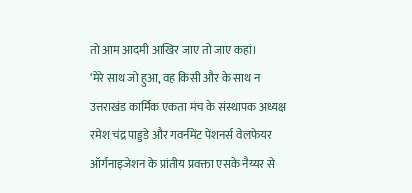तो आम आदमी आखिर जाए तो जाए कहां।
‘मेरे साथ जो हुआ, वह किसी और के साथ न
उत्तराखंड कार्मिक एकता मंच के संस्थापक अध्यक्ष रमेश चंद्र पाड्डडे और गवर्नमेंट पेंशनर्स वेलफेयर ऑर्गनाइजेशन के प्रांतीय प्रवक्ता एसके नैय्यर से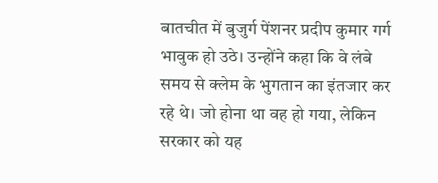बातचीत में बुजुर्ग पेंशनर प्रदीप कुमार गर्ग भावुक हो उठे। उन्होंने कहा कि वे लंबे समय से क्लेम के भुगतान का इंतजार कर रहे थे। जो होना था वह हो गया, लेकिन सरकार को यह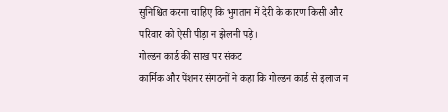सुनिश्चित करना चाहिए कि भुगतान में देरी के कारण किसी और परिवार को ऐसी पीड़ा न झेलनी पड़े।
गोल्डन कार्ड की साख पर संकट
कार्मिक और पेंशनर संगठनों ने कहा कि गोल्डन कार्ड से इलाज न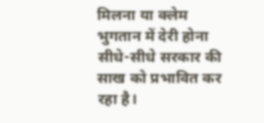मिलना या क्लेम भुगतान में देरी होना सीधे-सीधे सरकार की साख को प्रभावित कर रहा है।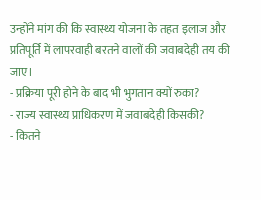उन्होंने मांग की कि स्वास्थ्य योजना के तहत इलाज और प्रतिपूर्ति में लापरवाही बरतने वालों की जवाबदेही तय की जाए।
- प्रक्रिया पूरी होने के बाद भी भुगतान क्यों रुका?
- राज्य स्वास्थ्य प्राधिकरण में जवाबदेही किसकी?
- कितने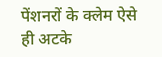पेंशनरों के क्लेम ऐसे ही अटके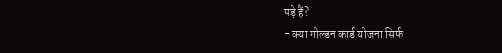पड़े हैं?
- क्या गोल्डन कार्ड योजना सिर्फ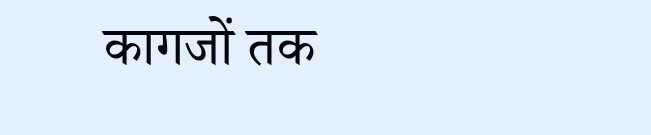कागजों तक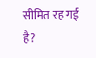सीमित रह गई है?